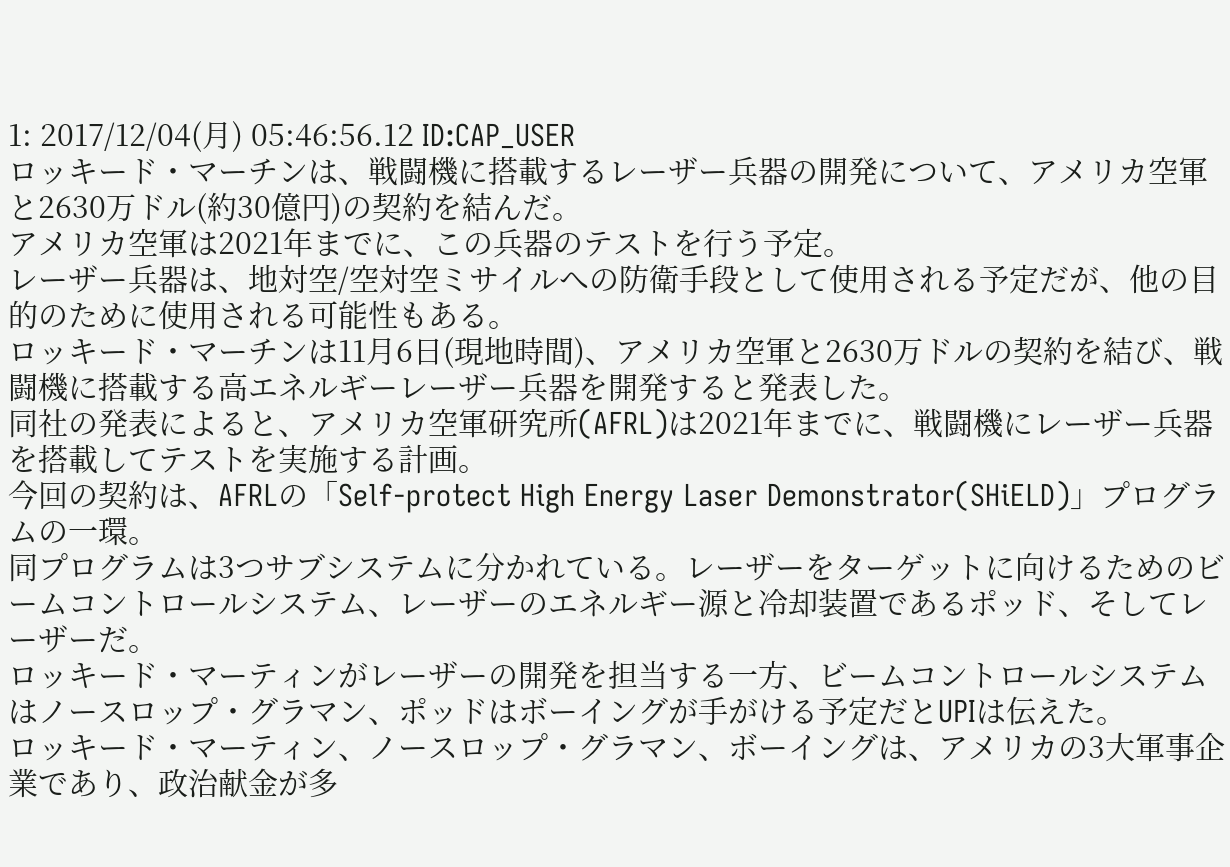1: 2017/12/04(月) 05:46:56.12 ID:CAP_USER
ロッキード・マーチンは、戦闘機に搭載するレーザー兵器の開発について、アメリカ空軍と2630万ドル(約30億円)の契約を結んだ。
アメリカ空軍は2021年までに、この兵器のテストを行う予定。
レーザー兵器は、地対空/空対空ミサイルへの防衛手段として使用される予定だが、他の目的のために使用される可能性もある。
ロッキード・マーチンは11月6日(現地時間)、アメリカ空軍と2630万ドルの契約を結び、戦闘機に搭載する高エネルギーレーザー兵器を開発すると発表した。
同社の発表によると、アメリカ空軍研究所(AFRL)は2021年までに、戦闘機にレーザー兵器を搭載してテストを実施する計画。
今回の契約は、AFRLの「Self-protect High Energy Laser Demonstrator(SHiELD)」プログラムの一環。
同プログラムは3つサブシステムに分かれている。レーザーをターゲットに向けるためのビームコントロールシステム、レーザーのエネルギー源と冷却装置であるポッド、そしてレーザーだ。
ロッキード・マーティンがレーザーの開発を担当する一方、ビームコントロールシステムはノースロップ・グラマン、ポッドはボーイングが手がける予定だとUPIは伝えた。
ロッキード・マーティン、ノースロップ・グラマン、ボーイングは、アメリカの3大軍事企業であり、政治献金が多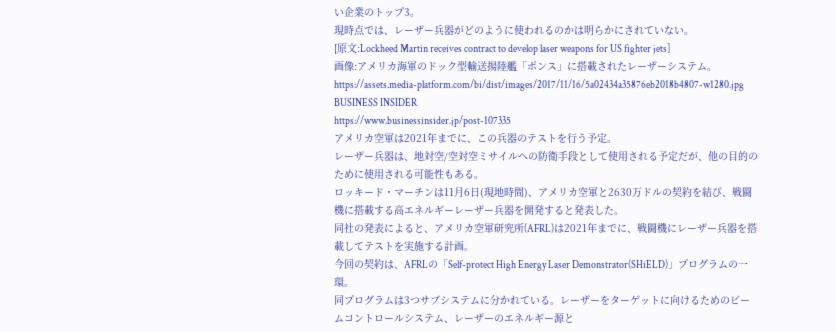い企業のトップ3。
現時点では、レーザー兵器がどのように使われるのかは明らかにされていない。
[原文:Lockheed Martin receives contract to develop laser weapons for US fighter jets]
画像:アメリカ海軍のドック型輸送揚陸艦「ポンス」に搭載されたレーザーシステム。
https://assets.media-platform.com/bi/dist/images/2017/11/16/5a02434a35876eb2018b4807-w1280.jpg
BUSINESS INSIDER
https://www.businessinsider.jp/post-107335
アメリカ空軍は2021年までに、この兵器のテストを行う予定。
レーザー兵器は、地対空/空対空ミサイルへの防衛手段として使用される予定だが、他の目的のために使用される可能性もある。
ロッキード・マーチンは11月6日(現地時間)、アメリカ空軍と2630万ドルの契約を結び、戦闘機に搭載する高エネルギーレーザー兵器を開発すると発表した。
同社の発表によると、アメリカ空軍研究所(AFRL)は2021年までに、戦闘機にレーザー兵器を搭載してテストを実施する計画。
今回の契約は、AFRLの「Self-protect High Energy Laser Demonstrator(SHiELD)」プログラムの一環。
同プログラムは3つサブシステムに分かれている。レーザーをターゲットに向けるためのビームコントロールシステム、レーザーのエネルギー源と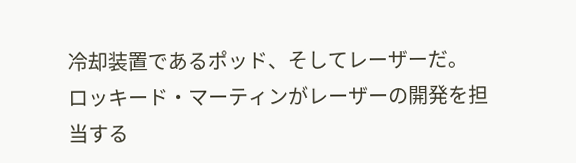冷却装置であるポッド、そしてレーザーだ。
ロッキード・マーティンがレーザーの開発を担当する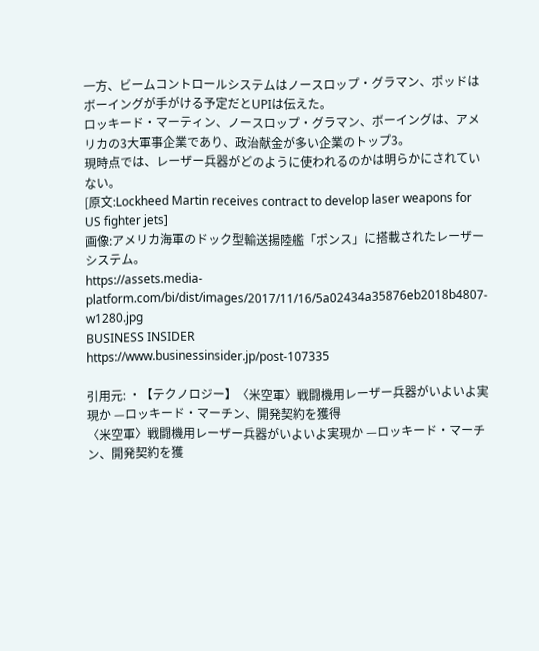一方、ビームコントロールシステムはノースロップ・グラマン、ポッドはボーイングが手がける予定だとUPIは伝えた。
ロッキード・マーティン、ノースロップ・グラマン、ボーイングは、アメリカの3大軍事企業であり、政治献金が多い企業のトップ3。
現時点では、レーザー兵器がどのように使われるのかは明らかにされていない。
[原文:Lockheed Martin receives contract to develop laser weapons for US fighter jets]
画像:アメリカ海軍のドック型輸送揚陸艦「ポンス」に搭載されたレーザーシステム。
https://assets.media-platform.com/bi/dist/images/2017/11/16/5a02434a35876eb2018b4807-w1280.jpg
BUSINESS INSIDER
https://www.businessinsider.jp/post-107335

引用元: ・【テクノロジー】〈米空軍〉戦闘機用レーザー兵器がいよいよ実現か —ロッキード・マーチン、開発契約を獲得
〈米空軍〉戦闘機用レーザー兵器がいよいよ実現か —ロッキード・マーチン、開発契約を獲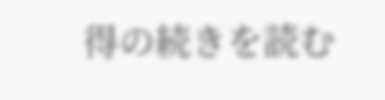得の続きを読む